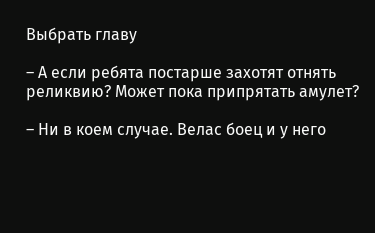Выбрать главу

– А если ребята постарше захотят отнять реликвию? Может пока припрятать амулет?

– Ни в коем случае. Велас боец и у него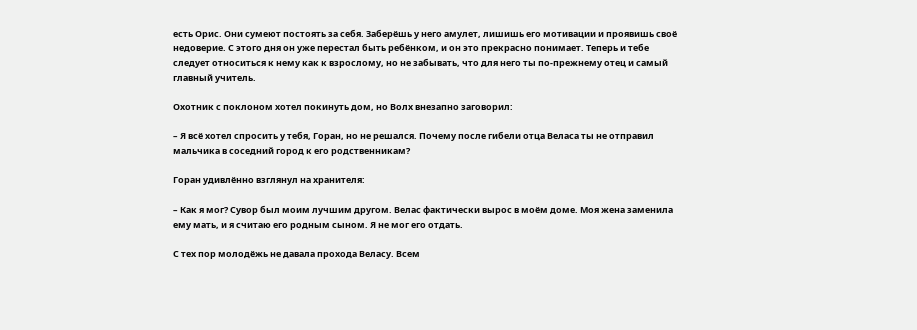есть Орис. Они сумеют постоять за себя. Заберёшь у него амулет, лишишь его мотивации и проявишь своё недоверие. С этого дня он уже перестал быть ребёнком, и он это прекрасно понимает. Теперь и тебе следует относиться к нему как к взрослому, но не забывать, что для него ты по-прежнему отец и самый главный учитель.

Охотник с поклоном хотел покинуть дом, но Волх внезапно заговорил:

– Я всё хотел спросить у тебя, Горан, но не решался. Почему после гибели отца Веласа ты не отправил мальчика в соседний город к его родственникам?

Горан удивлённо взглянул на хранителя:

– Как я мог? Сувор был моим лучшим другом. Велас фактически вырос в моём доме. Моя жена заменила ему мать, и я считаю его родным сыном. Я не мог его отдать.

С тех пор молодёжь не давала прохода Веласу. Всем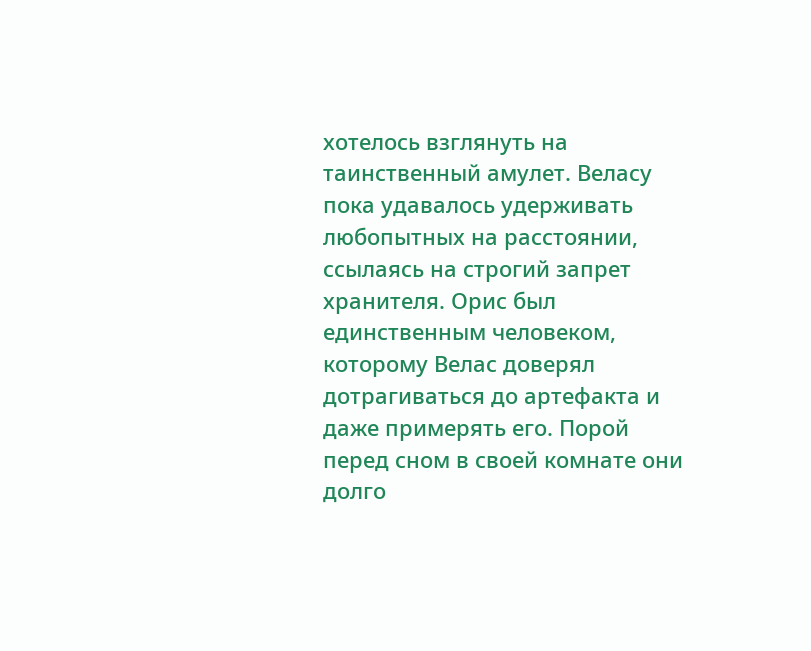хотелось взглянуть на таинственный амулет. Веласу пока удавалось удерживать любопытных на расстоянии, ссылаясь на строгий запрет хранителя. Орис был единственным человеком, которому Велас доверял дотрагиваться до артефакта и даже примерять его. Порой перед сном в своей комнате они долго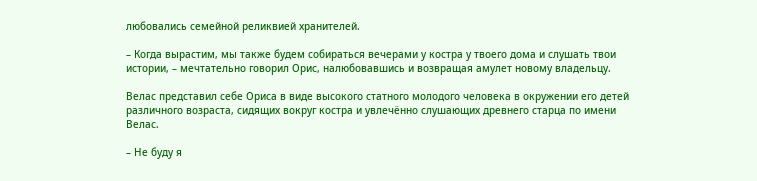любовались семейной реликвией хранителей.

– Когда вырастим, мы также будем собираться вечерами у костра у твоего дома и слушать твои истории, – мечтательно говорил Орис, налюбовавшись и возвращая амулет новому владельцу.

Велас представил себе Ориса в виде высокого статного молодого человека в окружении его детей различного возраста, сидящих вокруг костра и увлечённо слушающих древнего старца по имени Велас.

– Не буду я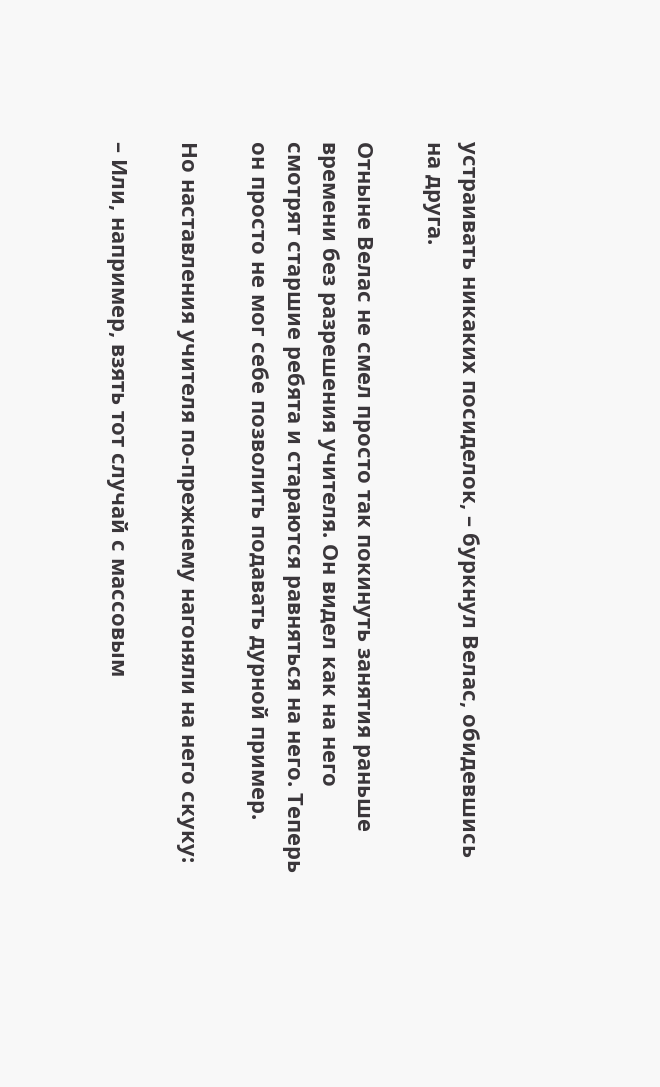устраивать никаких посиделок, – буркнул Велас, обидевшись на друга.

Отныне Велас не смел просто так покинуть занятия раньше времени без разрешения учителя. Он видел как на него смотрят старшие ребята и стараются равняться на него. Теперь он просто не мог себе позволить подавать дурной пример.

Но наставления учителя по-прежнему нагоняли на него скуку:

– Или, например, взять тот случай с массовым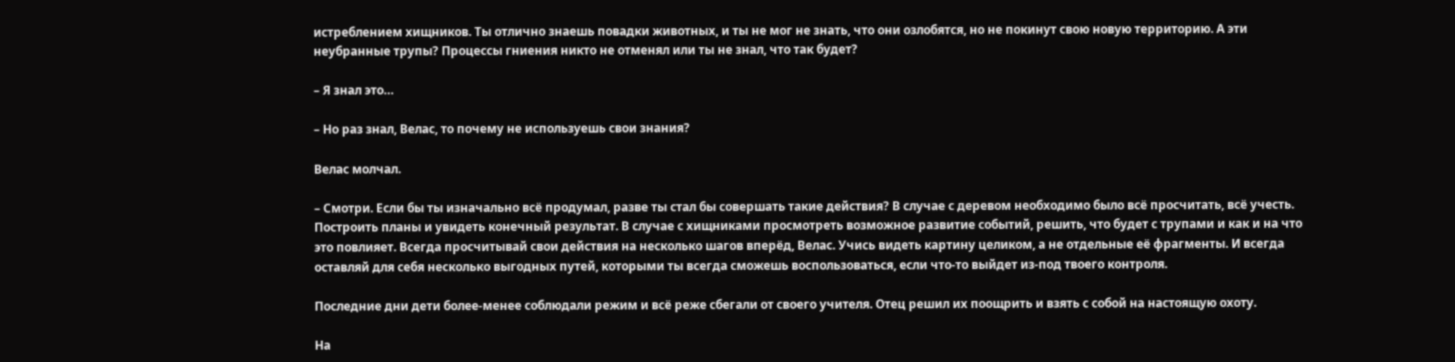истреблением хищников. Ты отлично знаешь повадки животных, и ты не мог не знать, что они озлобятся, но не покинут свою новую территорию. А эти неубранные трупы? Процессы гниения никто не отменял или ты не знал, что так будет?

– Я знал это…

– Но раз знал, Велас, то почему не используешь свои знания?

Велас молчал.

– Смотри. Если бы ты изначально всё продумал, разве ты стал бы совершать такие действия? В случае с деревом необходимо было всё просчитать, всё учесть. Построить планы и увидеть конечный результат. В случае с хищниками просмотреть возможное развитие событий, решить, что будет с трупами и как и на что это повлияет. Всегда просчитывай свои действия на несколько шагов вперёд, Велас. Учись видеть картину целиком, а не отдельные её фрагменты. И всегда оставляй для себя несколько выгодных путей, которыми ты всегда сможешь воспользоваться, если что-то выйдет из-под твоего контроля.

Последние дни дети более-менее соблюдали режим и всё реже сбегали от своего учителя. Отец решил их поощрить и взять с собой на настоящую охоту.

На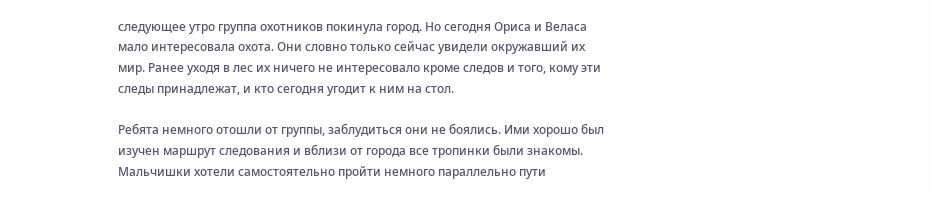следующее утро группа охотников покинула город. Но сегодня Ориса и Веласа мало интересовала охота. Они словно только сейчас увидели окружавший их мир. Ранее уходя в лес их ничего не интересовало кроме следов и того, кому эти следы принадлежат, и кто сегодня угодит к ним на стол.

Ребята немного отошли от группы, заблудиться они не боялись. Ими хорошо был изучен маршрут следования и вблизи от города все тропинки были знакомы. Мальчишки хотели самостоятельно пройти немного параллельно пути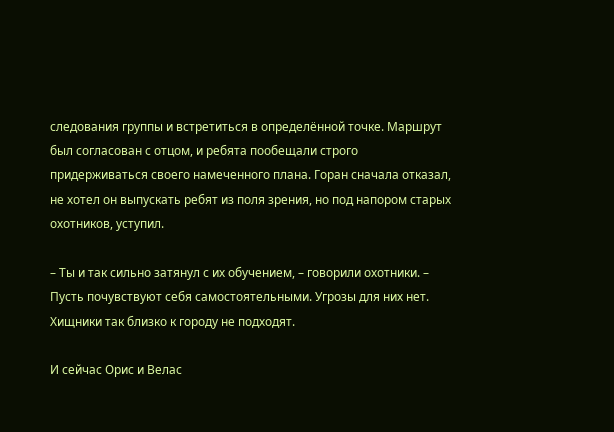следования группы и встретиться в определённой точке. Маршрут был согласован с отцом, и ребята пообещали строго придерживаться своего намеченного плана. Горан сначала отказал, не хотел он выпускать ребят из поля зрения, но под напором старых охотников, уступил.

– Ты и так сильно затянул с их обучением, – говорили охотники. – Пусть почувствуют себя самостоятельными. Угрозы для них нет. Хищники так близко к городу не подходят.

И сейчас Орис и Велас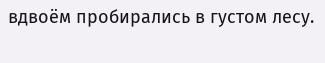вдвоём пробирались в густом лесу.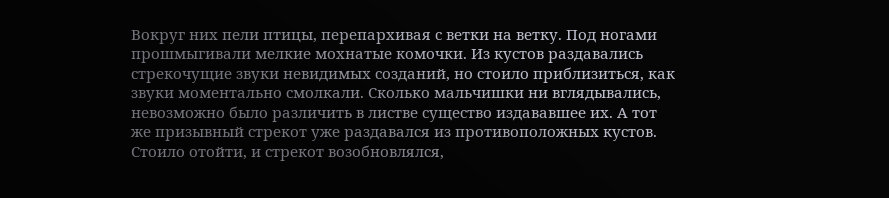Вокруг них пели птицы, перепархивая с ветки на ветку. Под ногами прошмыгивали мелкие мохнатые комочки. Из кустов раздавались стрекочущие звуки невидимых созданий, но стоило приблизиться, как звуки моментально смолкали. Сколько мальчишки ни вглядывались, невозможно было различить в листве существо издававшее их. А тот же призывный стрекот уже раздавался из противоположных кустов. Стоило отойти, и стрекот возобновлялся,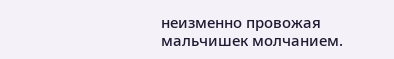неизменно провожая мальчишек молчанием.